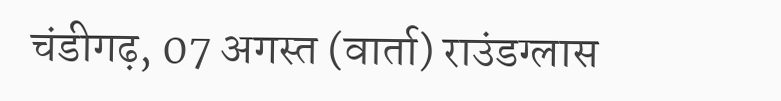चंडीगढ़, 07 अगस्त (वार्ता) राउंडग्लास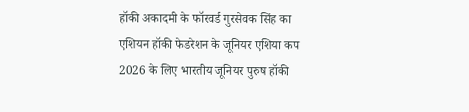हॉकी अकादमी के फॉरवर्ड गुरसेवक सिंह का एशियन हॉकी फेडरेशन के जूनियर एशिया कप 2026 के लिए भारतीय जूनियर पुरुष हॉकी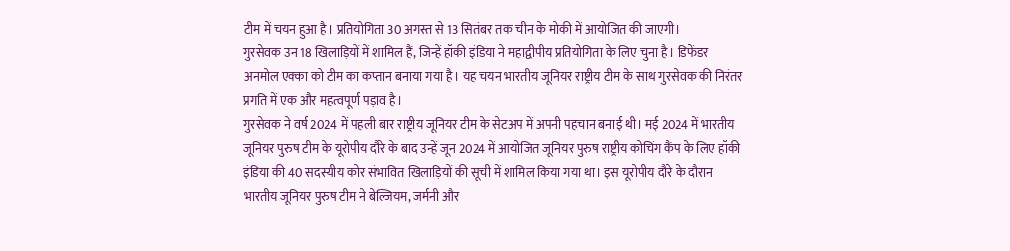टीम में चयन हुआ है। प्रतियोगिता 30 अगस्त से 13 सितंबर तक चीन के मोकी में आयोजित की जाएगी।
गुरसेवक उन 18 खिलाड़ियों में शामिल हैं, जिन्हें हॉकी इंडिया ने महाद्वीपीय प्रतियोगिता के लिए चुना है। डिफेंडर अनमोल एक्का को टीम का कप्तान बनाया गया है। यह चयन भारतीय जूनियर राष्ट्रीय टीम के साथ गुरसेवक की निरंतर प्रगति में एक और महत्वपूर्ण पड़ाव है।
गुरसेवक ने वर्ष 2024 में पहली बार राष्ट्रीय जूनियर टीम के सेटअप में अपनी पहचान बनाई थी। मई 2024 में भारतीय जूनियर पुरुष टीम के यूरोपीय दौरे के बाद उन्हें जून 2024 में आयोजित जूनियर पुरुष राष्ट्रीय कोचिंग कैंप के लिए हॉकी इंडिया की 40 सदस्यीय कोर संभावित खिलाड़ियों की सूची में शामिल किया गया था। इस यूरोपीय दौरे के दौरान भारतीय जूनियर पुरुष टीम ने बेल्जियम, जर्मनी और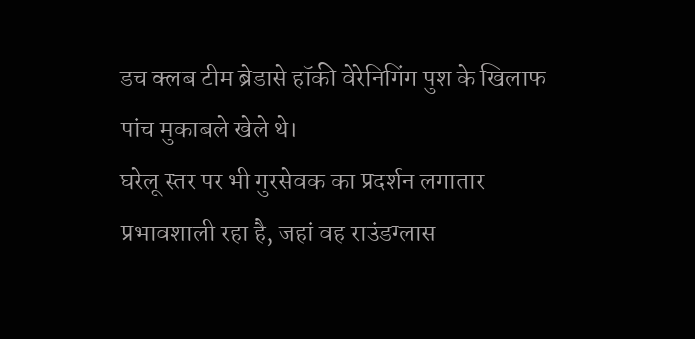डच क्लब टीम ब्रेडासे हॉकी वेरेनिगिंग पुश के खिलाफ पांच मुकाबले खेले थे।
घरेलू स्तर पर भी गुरसेवक का प्रदर्शन लगातार प्रभावशाली रहा है, जहां वह राउंडग्लास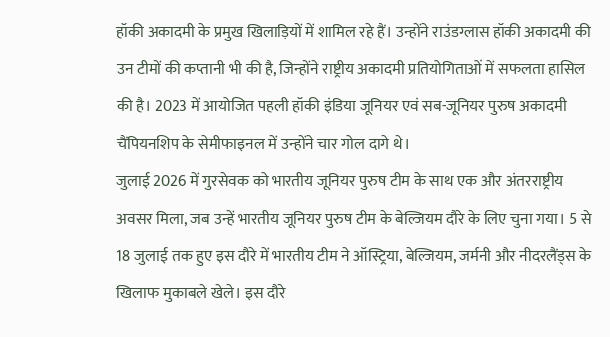हॉकी अकादमी के प्रमुख खिलाड़ियों में शामिल रहे हैं। उन्होंने राउंडग्लास हॉकी अकादमी की उन टीमों की कप्तानी भी की है, जिन्होंने राष्ट्रीय अकादमी प्रतियोगिताओं में सफलता हासिल की है। 2023 में आयोजित पहली हॉकी इंडिया जूनियर एवं सब-जूनियर पुरुष अकादमी चैंपियनशिप के सेमीफाइनल में उन्होंने चार गोल दागे थे।
जुलाई 2026 में गुरसेवक को भारतीय जूनियर पुरुष टीम के साथ एक और अंतरराष्ट्रीय अवसर मिला, जब उन्हें भारतीय जूनियर पुरुष टीम के बेल्जियम दौरे के लिए चुना गया। 5 से 18 जुलाई तक हुए इस दौरे में भारतीय टीम ने ऑस्ट्रिया, बेल्जियम, जर्मनी और नीदरलैंड्स के खिलाफ मुकाबले खेले। इस दौरे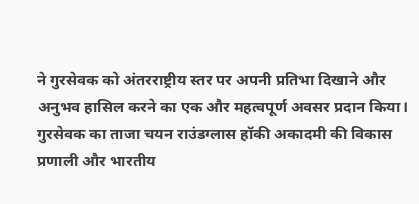ने गुरसेवक को अंतरराष्ट्रीय स्तर पर अपनी प्रतिभा दिखाने और अनुभव हासिल करने का एक और महत्वपूर्ण अवसर प्रदान किया।
गुरसेवक का ताजा चयन राउंडग्लास हॉकी अकादमी की विकास प्रणाली और भारतीय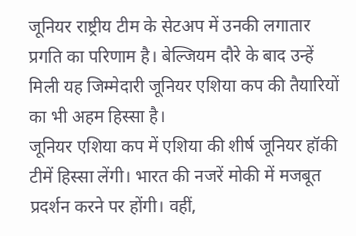जूनियर राष्ट्रीय टीम के सेटअप में उनकी लगातार प्रगति का परिणाम है। बेल्जियम दौरे के बाद उन्हें मिली यह जिम्मेदारी जूनियर एशिया कप की तैयारियों का भी अहम हिस्सा है।
जूनियर एशिया कप में एशिया की शीर्ष जूनियर हॉकी टीमें हिस्सा लेंगी। भारत की नजरें मोकी में मजबूत प्रदर्शन करने पर होंगी। वहीं,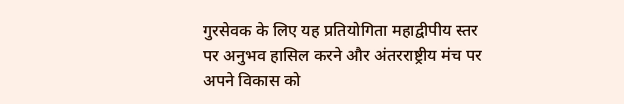गुरसेवक के लिए यह प्रतियोगिता महाद्वीपीय स्तर पर अनुभव हासिल करने और अंतरराष्ट्रीय मंच पर अपने विकास को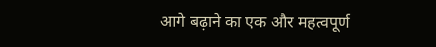आगे बढ़ाने का एक और महत्वपूर्ण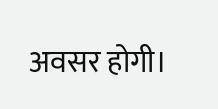अवसर होगी।